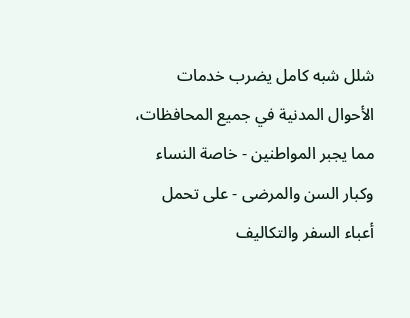شلل شبه كامل يضرب خدمات الأحوال المدنية في جميع المحافظات، مما يجبر المواطنين - خاصة النساء وكبار السن والمرضى - على تحمل أعباء السفر والتكاليف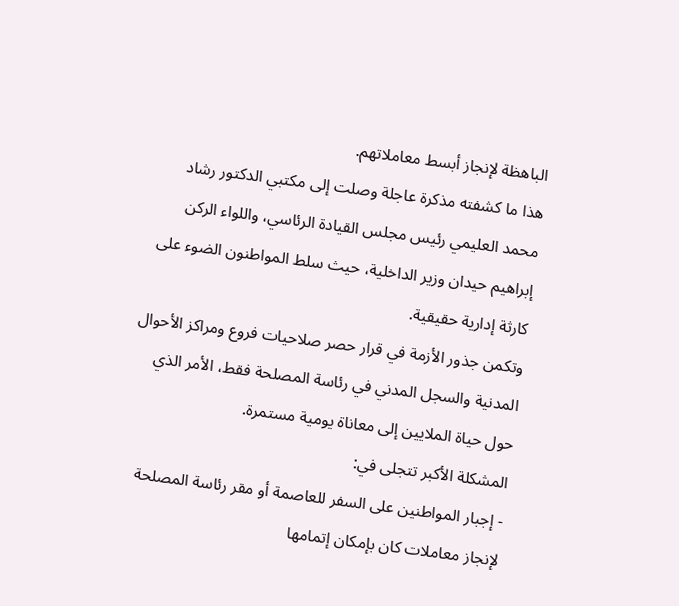الباهظة لإنجاز أبسط معاملاتهم.
هذا ما كشفته مذكرة عاجلة وصلت إلى مكتبي الدكتور رشاد محمد العليمي رئيس مجلس القيادة الرئاسي، واللواء الركن إبراهيم حيدان وزير الداخلية، حيث سلط المواطنون الضوء على كارثة إدارية حقيقية.
وتكمن جذور الأزمة في قرار حصر صلاحيات فروع ومراكز الأحوال المدنية والسجل المدني في رئاسة المصلحة فقط، الأمر الذي حول حياة الملايين إلى معاناة يومية مستمرة.
المشكلة الأكبر تتجلى في:
- إجبار المواطنين على السفر للعاصمة أو مقر رئاسة المصلحة لإنجاز معاملات كان بإمكان إتمامها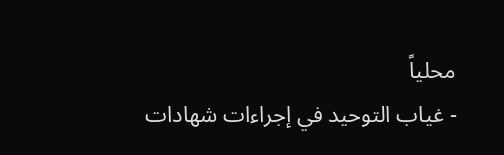محلياً
- غياب التوحيد في إجراءات شهادات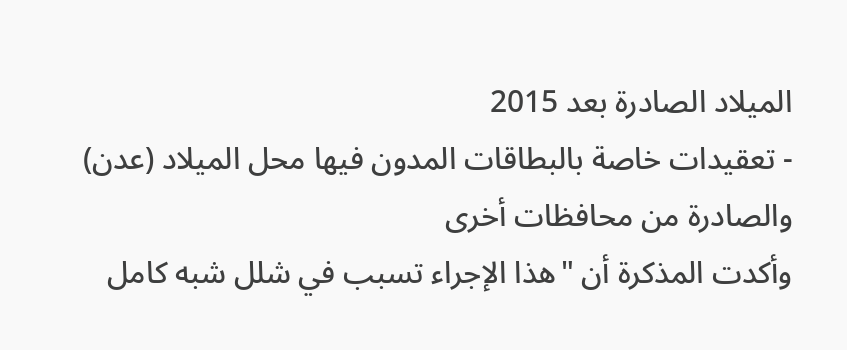الميلاد الصادرة بعد 2015
- تعقيدات خاصة بالبطاقات المدون فيها محل الميلاد (عدن) والصادرة من محافظات أخرى
وأكدت المذكرة أن "هذا الإجراء تسبب في شلل شبه كامل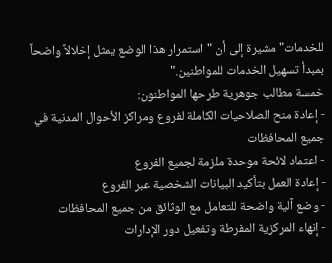للخدمات" مشيرة إلى أن "استمرار هذا الوضع يمثل إخلالاً واضحاً بمبدأ تسهيل الخدمات للمواطنين."
خمسة مطالب جوهرية طرحها المواطنون:
- إعادة منح الصلاحيات الكاملة لفروع ومراكز الأحوال المدنية في جميع المحافظات
- اعتماد لائحة موحدة ملزمة لجميع الفروع
- إعادة العمل بتأكيد البيانات الشخصية عبر الفروع
- وضع آلية واضحة للتعامل مع الوثائق من جميع المحافظات
- إنهاء المركزية المفرطة وتفعيل دور الإدارات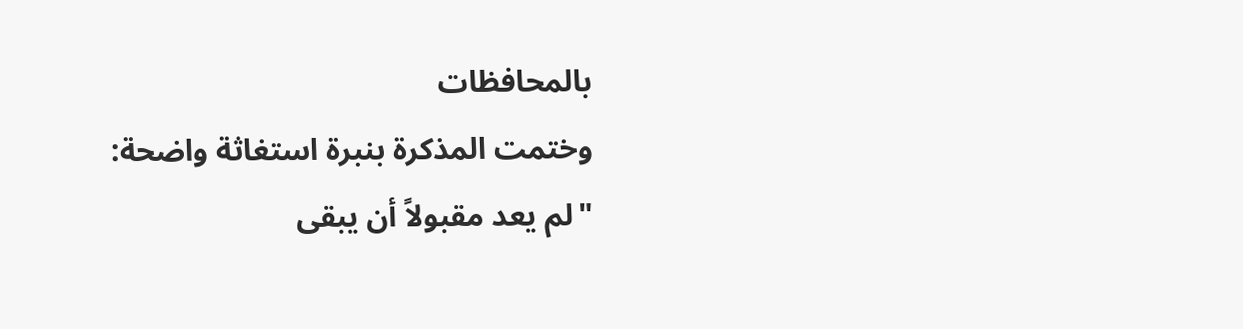بالمحافظات
وختمت المذكرة بنبرة استغاثة واضحة: "لم يعد مقبولاً أن يبقى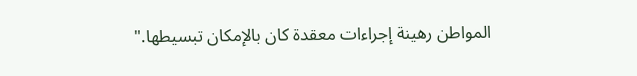المواطن رهينة إجراءات معقدة كان بالإمكان تبسيطها."